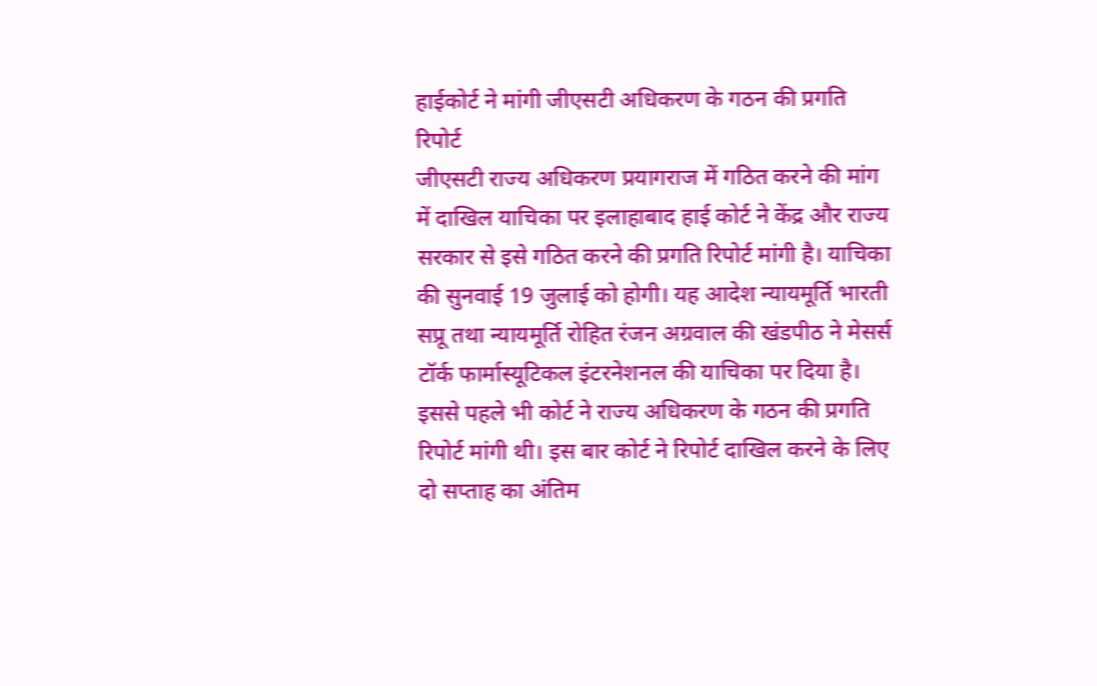हाईकोर्ट ने मांगी जीएसटी अधिकरण के गठन की प्रगति रिपोर्ट
जीएसटी राज्य अधिकरण प्रयागराज में गठित करने की मांग में दाखिल याचिका पर इलाहाबाद हाई कोर्ट ने केंद्र और राज्य सरकार से इसे गठित करने की प्रगति रिपोर्ट मांगी है। याचिका की सुनवाई 19 जुलाई को होगी। यह आदेश न्यायमूर्ति भारती सप्रू तथा न्यायमूर्ति रोहित रंजन अग्रवाल की खंडपीठ ने मेसर्स टॉर्क फार्मास्यूटिकल इंटरनेशनल की याचिका पर दिया है।
इससे पहले भी कोर्ट ने राज्य अधिकरण के गठन की प्रगति रिपोर्ट मांगी थी। इस बार कोर्ट ने रिपोर्ट दाखिल करने के लिए दो सप्ताह का अंतिम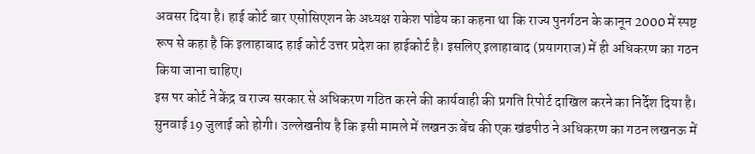अवसर दिया है। हाई कोर्ट बार एसोसिएशन के अध्यक्ष राकेश पांडेय का कहना था कि राज्य पुनर्गठन के कानून 2000 में स्पष्ट रूप से कहा है कि इलाहाबाद हाई कोर्ट उत्तर प्रदेश का हाईकोर्ट है। इसलिए इलाहाबाद (प्रयागराज) में ही अधिकरण का गठन किया जाना चाहिए।
इस पर कोर्ट ने केंद्र व राज्य सरकार से अधिकरण गठित करने की कार्यवाही की प्रगति रिपोर्ट दाखिल करने का निर्देश दिया है। सुनवाई 19 जुलाई को होगी। उल्लेखनीय है कि इसी मामले में लखनऊ बेंच की एक खंडपीठ ने अधिकरण का गठन लखनऊ में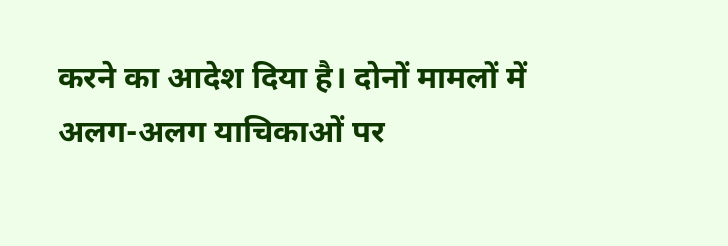करने का आदेश दिया है। दोनों मामलों में अलग-अलग याचिकाओं पर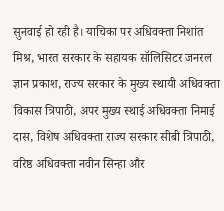सुनवाई हो रही है। याचिका पर अधिवक्ता निशांत मिश्र, भारत सरकार के सहायक सॉलिसिटर जनरल ज्ञान प्रकाश, राज्य सरकार के मुख्य स्थायी अधिवक्ता विकास त्रिपाठी, अपर मुख्य स्थाई अधिवक्ता निमाई दास, विशेष अधिवक्ता राज्य सरकार सीबी त्रिपाठी, वरिष्ठ अधिवक्ता नवीन सिन्हा और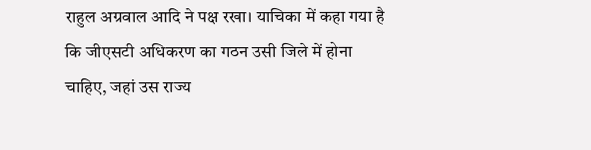राहुल अग्रवाल आदि ने पक्ष रखा। याचिका में कहा गया है कि जीएसटी अधिकरण का गठन उसी जिले में होना चाहिए, जहां उस राज्य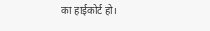का हाईकोर्ट हो।